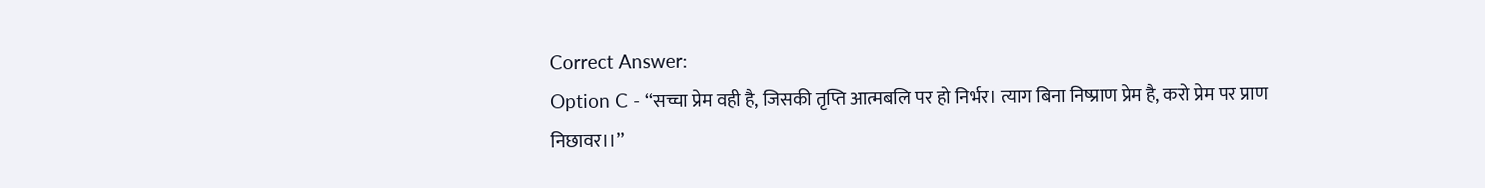Correct Answer:
Option C - ‘‘सच्चा प्रेम वही है, जिसकी तृप्ति आत्मबलि पर हो निर्भर। त्याग बिना निष्प्राण प्रेम है, करो प्रेम पर प्राण निछावर।।’’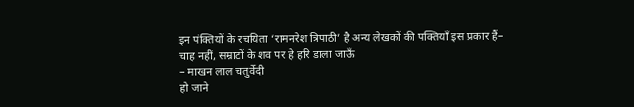इन पंक्तियों के रचयिता ‘रामनरेश त्रिपाठी’ है अन्य लेखकों की पक्तियाँ इस प्रकार हैं–
चाह नहीं, सम्राटों के शव पर हे हरि डाला जाऊँ
– माखन लाल चतुर्वेदी
हो जाने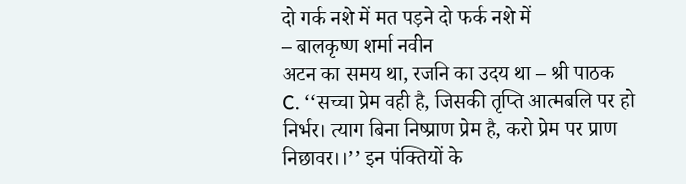दो गर्क नशे में मत पड़ने दो फर्क नशे में
– बालकृष्ण शर्मा नवीन
अटन का समय था, रजनि का उदय था – श्री पाठक
C. ‘‘सच्चा प्रेम वही है, जिसकी तृप्ति आत्मबलि पर हो निर्भर। त्याग बिना निष्प्राण प्रेम है, करो प्रेम पर प्राण निछावर।।’’ इन पंक्तियों के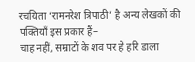रचयिता ‘रामनरेश त्रिपाठी’ है अन्य लेखकों की पक्तियाँ इस प्रकार हैं–
चाह नहीं, सम्राटों के शव पर हे हरि डाला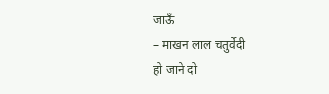जाऊँ
– माखन लाल चतुर्वेदी
हो जाने दो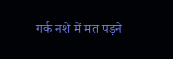गर्क नशे में मत पड़ने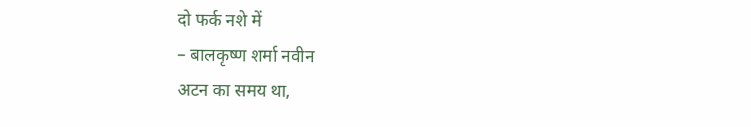दो फर्क नशे में
– बालकृष्ण शर्मा नवीन
अटन का समय था,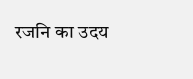रजनि का उदय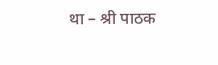था – श्री पाठक